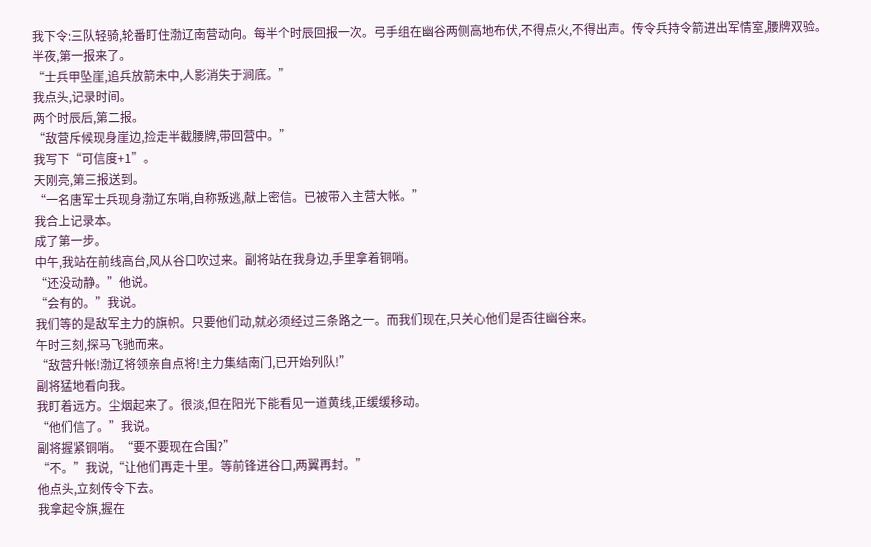我下令:三队轻骑,轮番盯住渤辽南营动向。每半个时辰回报一次。弓手组在幽谷两侧高地布伏,不得点火,不得出声。传令兵持令箭进出军情室,腰牌双验。
半夜,第一报来了。
“士兵甲坠崖,追兵放箭未中,人影消失于涧底。”
我点头,记录时间。
两个时辰后,第二报。
“敌营斥候现身崖边,捡走半截腰牌,带回营中。”
我写下“可信度+1”。
天刚亮,第三报送到。
“一名唐军士兵现身渤辽东哨,自称叛逃,献上密信。已被带入主营大帐。”
我合上记录本。
成了第一步。
中午,我站在前线高台,风从谷口吹过来。副将站在我身边,手里拿着铜哨。
“还没动静。”他说。
“会有的。”我说。
我们等的是敌军主力的旗帜。只要他们动,就必须经过三条路之一。而我们现在,只关心他们是否往幽谷来。
午时三刻,探马飞驰而来。
“敌营升帐!渤辽将领亲自点将!主力集结南门,已开始列队!”
副将猛地看向我。
我盯着远方。尘烟起来了。很淡,但在阳光下能看见一道黄线,正缓缓移动。
“他们信了。”我说。
副将握紧铜哨。“要不要现在合围?”
“不。”我说,“让他们再走十里。等前锋进谷口,两翼再封。”
他点头,立刻传令下去。
我拿起令旗,握在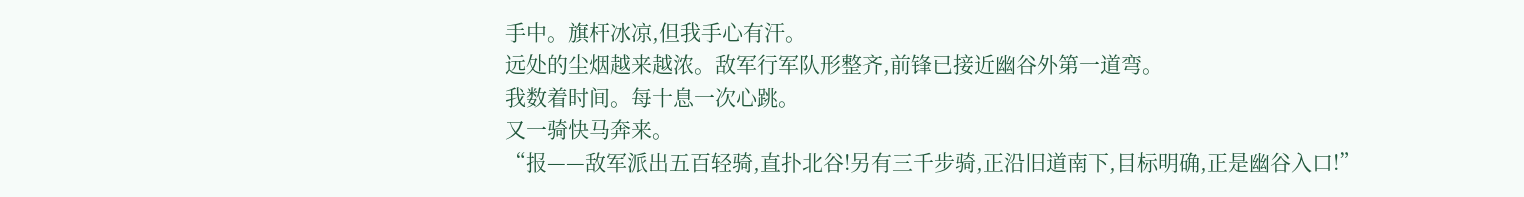手中。旗杆冰凉,但我手心有汗。
远处的尘烟越来越浓。敌军行军队形整齐,前锋已接近幽谷外第一道弯。
我数着时间。每十息一次心跳。
又一骑快马奔来。
“报——敌军派出五百轻骑,直扑北谷!另有三千步骑,正沿旧道南下,目标明确,正是幽谷入口!”